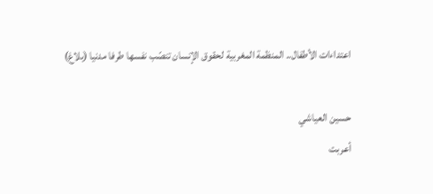اعتداءات الأطفال.. المنظمة المغربية لحقوق الإنسان تنصّب نفسها طرفا مدنيا (بلاغ)

حسين العياشي
أعربت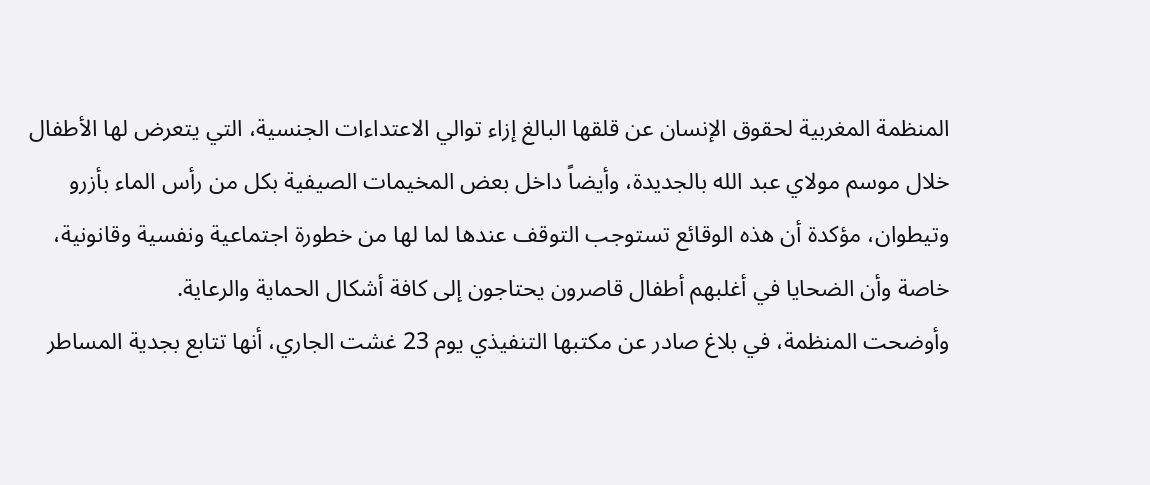المنظمة المغربية لحقوق الإنسان عن قلقها البالغ إزاء توالي الاعتداءات الجنسية، التي يتعرض لها الأطفال خلال موسم مولاي عبد الله بالجديدة، وأيضاً داخل بعض المخيمات الصيفية بكل من رأس الماء بأزرو وتيطوان، مؤكدة أن هذه الوقائع تستوجب التوقف عندها لما لها من خطورة اجتماعية ونفسية وقانونية، خاصة وأن الضحايا في أغلبهم أطفال قاصرون يحتاجون إلى كافة أشكال الحماية والرعاية.
وأوضحت المنظمة، في بلاغ صادر عن مكتبها التنفيذي يوم 23 غشت الجاري، أنها تتابع بجدية المساطر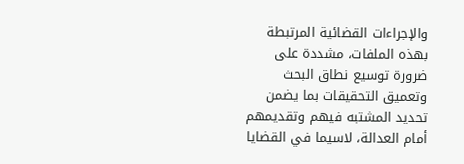والإجراءات القضائية المرتبطة بهذه الملفات، مشددة على ضرورة توسيع نطاق البحث وتعميق التحقيقات بما يضمن تحديد المشتبه فيهم وتقديمهم أمام العدالة، لاسيما في القضايا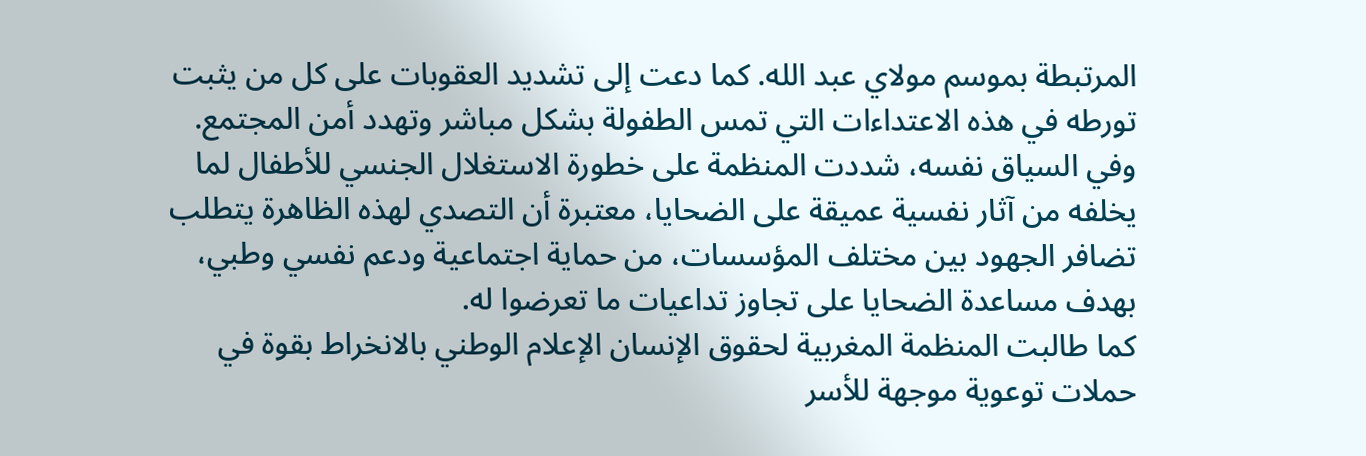المرتبطة بموسم مولاي عبد الله. كما دعت إلى تشديد العقوبات على كل من يثبت تورطه في هذه الاعتداءات التي تمس الطفولة بشكل مباشر وتهدد أمن المجتمع.
وفي السياق نفسه، شددت المنظمة على خطورة الاستغلال الجنسي للأطفال لما يخلفه من آثار نفسية عميقة على الضحايا، معتبرة أن التصدي لهذه الظاهرة يتطلب تضافر الجهود بين مختلف المؤسسات، من حماية اجتماعية ودعم نفسي وطبي، بهدف مساعدة الضحايا على تجاوز تداعيات ما تعرضوا له.
كما طالبت المنظمة المغربية لحقوق الإنسان الإعلام الوطني بالانخراط بقوة في حملات توعوية موجهة للأسر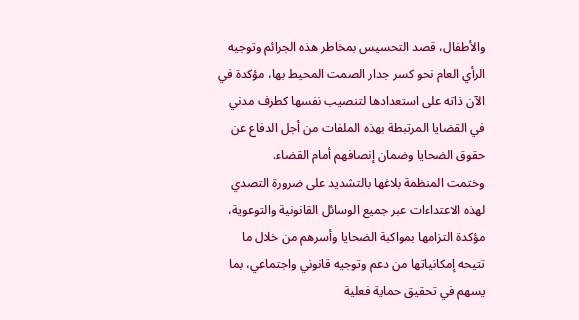والأطفال، قصد التحسيس بمخاطر هذه الجرائم وتوجيه الرأي العام نحو كسر جدار الصمت المحيط بها، مؤكدة في الآن ذاته على استعدادها لتنصيب نفسها كطرف مدني في القضايا المرتبطة بهذه الملفات من أجل الدفاع عن حقوق الضحايا وضمان إنصافهم أمام القضاء.
وختمت المنظمة بلاغها بالتشديد على ضرورة التصدي لهذه الاعتداءات عبر جميع الوسائل القانونية والتوعوية، مؤكدة التزامها بمواكبة الضحايا وأسرهم من خلال ما تتيحه إمكانياتها من دعم وتوجيه قانوني واجتماعي، بما يسهم في تحقيق حماية فعلية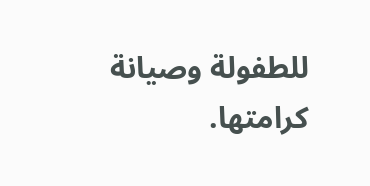للطفولة وصيانة كرامتها.